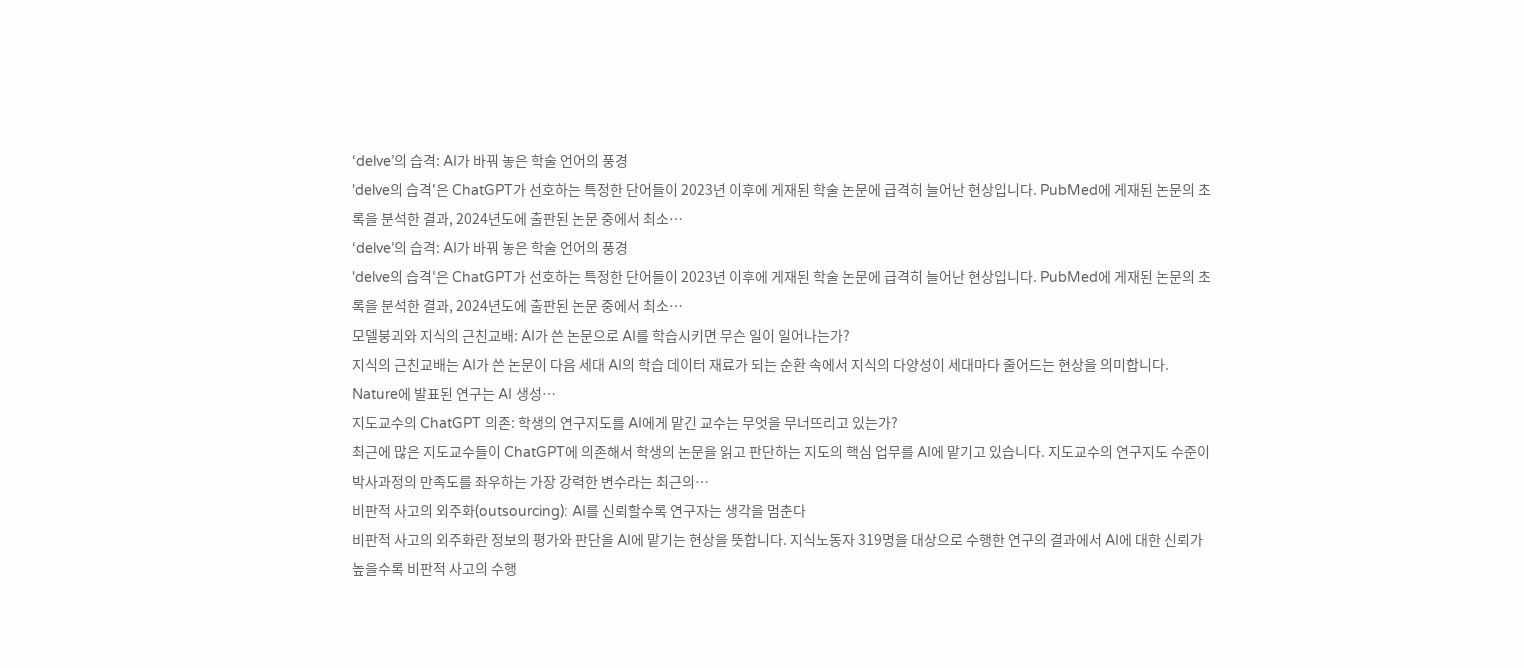‘delve’의 습격: AI가 바꿔 놓은 학술 언어의 풍경
'delve의 습격'은 ChatGPT가 선호하는 특정한 단어들이 2023년 이후에 게재된 학술 논문에 급격히 늘어난 현상입니다. PubMed에 게재된 논문의 초록을 분석한 결과, 2024년도에 출판된 논문 중에서 최소…
‘delve’의 습격: AI가 바꿔 놓은 학술 언어의 풍경
'delve의 습격'은 ChatGPT가 선호하는 특정한 단어들이 2023년 이후에 게재된 학술 논문에 급격히 늘어난 현상입니다. PubMed에 게재된 논문의 초록을 분석한 결과, 2024년도에 출판된 논문 중에서 최소…
모델붕괴와 지식의 근친교배: AI가 쓴 논문으로 AI를 학습시키면 무슨 일이 일어나는가?
지식의 근친교배는 AI가 쓴 논문이 다음 세대 AI의 학습 데이터 재료가 되는 순환 속에서 지식의 다양성이 세대마다 줄어드는 현상을 의미합니다. Nature에 발표된 연구는 AI 생성…
지도교수의 ChatGPT 의존: 학생의 연구지도를 AI에게 맡긴 교수는 무엇을 무너뜨리고 있는가?
최근에 많은 지도교수들이 ChatGPT에 의존해서 학생의 논문을 읽고 판단하는 지도의 핵심 업무를 AI에 맡기고 있습니다. 지도교수의 연구지도 수준이 박사과정의 만족도를 좌우하는 가장 강력한 변수라는 최근의…
비판적 사고의 외주화(outsourcing): AI를 신뢰할수록 연구자는 생각을 멈춘다
비판적 사고의 외주화란 정보의 평가와 판단을 AI에 맡기는 현상을 뜻합니다. 지식노동자 319명을 대상으로 수행한 연구의 결과에서 AI에 대한 신뢰가 높을수록 비판적 사고의 수행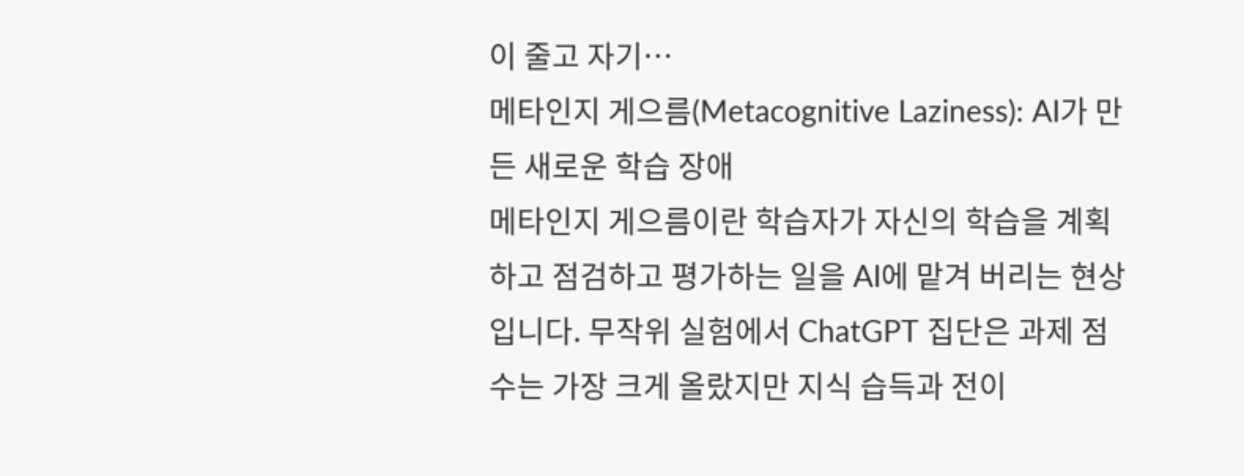이 줄고 자기…
메타인지 게으름(Metacognitive Laziness): AI가 만든 새로운 학습 장애
메타인지 게으름이란 학습자가 자신의 학습을 계획하고 점검하고 평가하는 일을 AI에 맡겨 버리는 현상입니다. 무작위 실험에서 ChatGPT 집단은 과제 점수는 가장 크게 올랐지만 지식 습득과 전이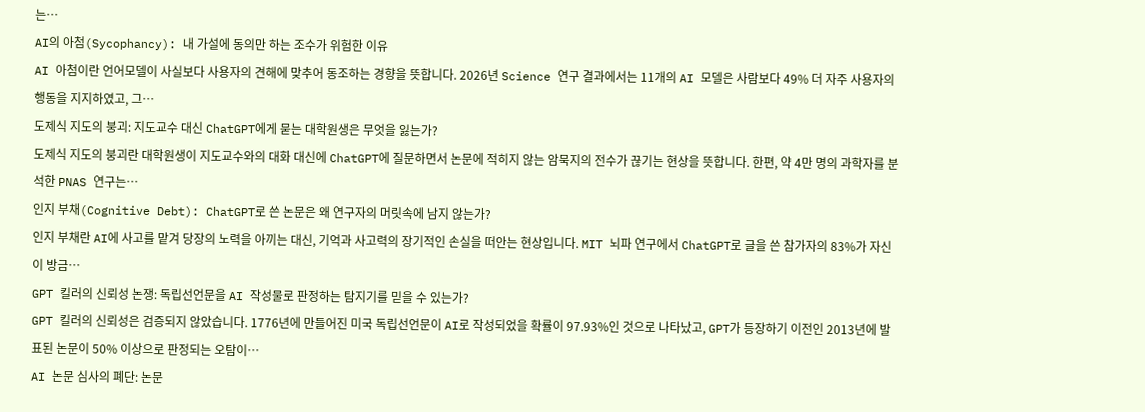는…
AI의 아첨(Sycophancy): 내 가설에 동의만 하는 조수가 위험한 이유
AI 아첨이란 언어모델이 사실보다 사용자의 견해에 맞추어 동조하는 경향을 뜻합니다. 2026년 Science 연구 결과에서는 11개의 AI 모델은 사람보다 49% 더 자주 사용자의 행동을 지지하였고, 그…
도제식 지도의 붕괴: 지도교수 대신 ChatGPT에게 묻는 대학원생은 무엇을 잃는가?
도제식 지도의 붕괴란 대학원생이 지도교수와의 대화 대신에 ChatGPT에 질문하면서 논문에 적히지 않는 암묵지의 전수가 끊기는 현상을 뜻합니다. 한편, 약 4만 명의 과학자를 분석한 PNAS 연구는…
인지 부채(Cognitive Debt): ChatGPT로 쓴 논문은 왜 연구자의 머릿속에 남지 않는가?
인지 부채란 AI에 사고를 맡겨 당장의 노력을 아끼는 대신, 기억과 사고력의 장기적인 손실을 떠안는 현상입니다. MIT 뇌파 연구에서 ChatGPT로 글을 쓴 참가자의 83%가 자신이 방금…
GPT 킬러의 신뢰성 논쟁: 독립선언문을 AI 작성물로 판정하는 탐지기를 믿을 수 있는가?
GPT 킬러의 신뢰성은 검증되지 않았습니다. 1776년에 만들어진 미국 독립선언문이 AI로 작성되었을 확률이 97.93%인 것으로 나타났고, GPT가 등장하기 이전인 2013년에 발표된 논문이 50% 이상으로 판정되는 오탐이…
AI 논문 심사의 폐단: 논문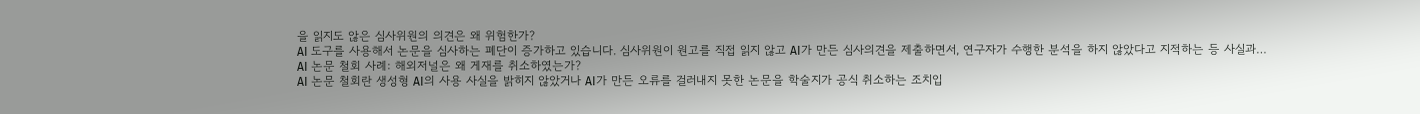을 읽지도 않은 심사위원의 의견은 왜 위험한가?
AI 도구를 사용해서 논문을 심사하는 폐단이 증가하고 있습니다. 심사위원이 원고를 직접 읽지 않고 AI가 만든 심사의견을 제출하면서, 연구자가 수행한 분석을 하지 않았다고 지적하는 등 사실과…
AI 논문 철회 사례: 해외저널은 왜 게재를 취소하였는가?
AI 논문 철회란 생성형 AI의 사용 사실을 밝히지 않았거나 AI가 만든 오류를 걸러내지 못한 논문을 학술지가 공식 취소하는 조치입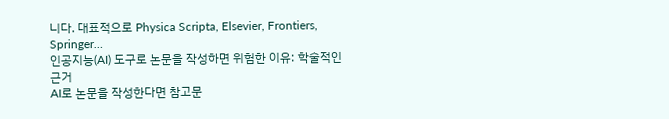니다. 대표적으로 Physica Scripta, Elsevier, Frontiers, Springer…
인공지능(AI) 도구로 논문을 작성하면 위험한 이유: 학술적인 근거
AI로 논문을 작성한다면 참고문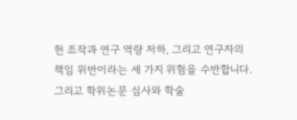헌 조작과 연구 역량 저하, 그리고 연구자의 책임 위반이라는 세 가지 위험을 수반합니다. 그리고 학위논문 심사와 학술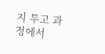지 투고 과정에서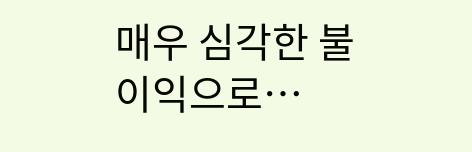매우 심각한 불이익으로…